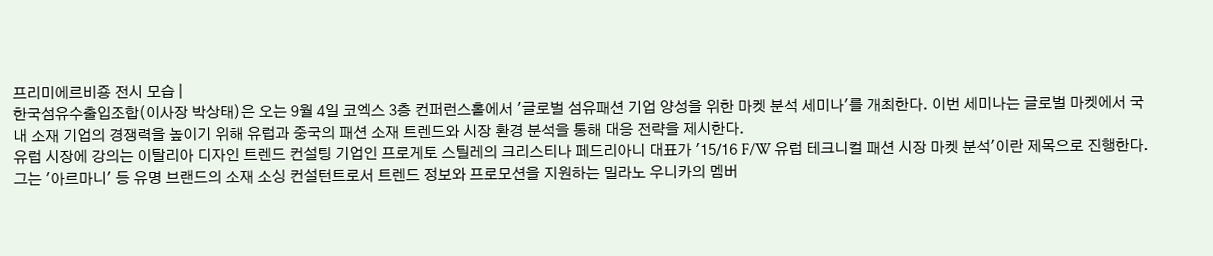프리미에르비죵 전시 모습 |
한국섬유수출입조합(이사장 박상태)은 오는 9월 4일 코엑스 3층 컨퍼런스홀에서 '글로벌 섬유패션 기업 양성을 위한 마켓 분석 세미나'를 개최한다. 이번 세미나는 글로벌 마켓에서 국내 소재 기업의 경쟁력을 높이기 위해 유럽과 중국의 패션 소재 트렌드와 시장 환경 분석을 통해 대응 전략을 제시한다.
유럽 시장에 강의는 이탈리아 디자인 트렌드 컨설팅 기업인 프로게토 스틸레의 크리스티나 페드리아니 대표가 '15/16 F/W 유럽 테크니컬 패션 시장 마켓 분석'이란 제목으로 진행한다. 그는 '아르마니' 등 유명 브랜드의 소재 소싱 컨설턴트로서 트렌드 정보와 프로모션을 지원하는 밀라노 우니카의 멤버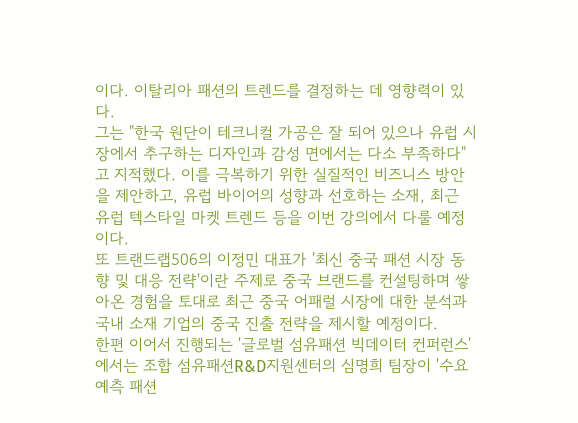이다. 이탈리아 패션의 트렌드를 결정하는 데 영향력이 있다.
그는 "한국 원단이 테크니컬 가공은 잘 되어 있으나 유럽 시장에서 추구하는 디자인과 감성 면에서는 다소 부족하다"고 지적했다. 이를 극복하기 위한 실질적인 비즈니스 방안을 제안하고, 유럽 바이어의 성향과 선호하는 소재, 최근 유럽 텍스타일 마켓 트렌드 등을 이번 강의에서 다룰 예정이다.
또 트랜드랩506의 이정민 대표가 '최신 중국 패션 시장 동향 및 대응 전략'이란 주제로 중국 브랜드를 컨설팅하며 쌓아온 경험을 토대로 최근 중국 어패럴 시장에 대한 분석과 국내 소재 기업의 중국 진출 전략을 제시할 예정이다.
한편 이어서 진행되는 '글로벌 섬유패션 빅데이터 컨퍼런스'에서는 조합 섬유패션R&D지원센터의 심명희 팀장이 '수요 예측 패션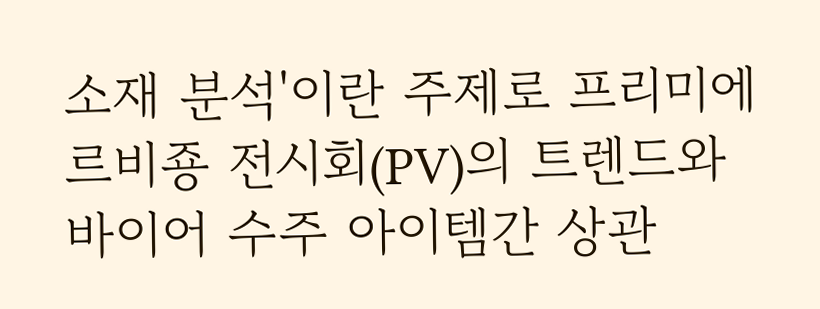소재 분석'이란 주제로 프리미에르비죵 전시회(PV)의 트렌드와 바이어 수주 아이템간 상관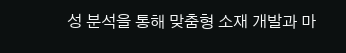성 분석을 통해 맞춤형 소재 개발과 마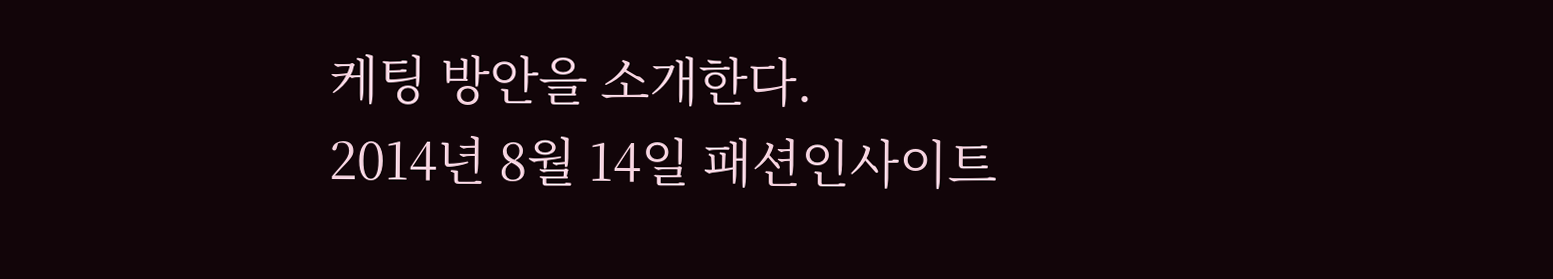케팅 방안을 소개한다.
2014년 8월 14일 패션인사이트